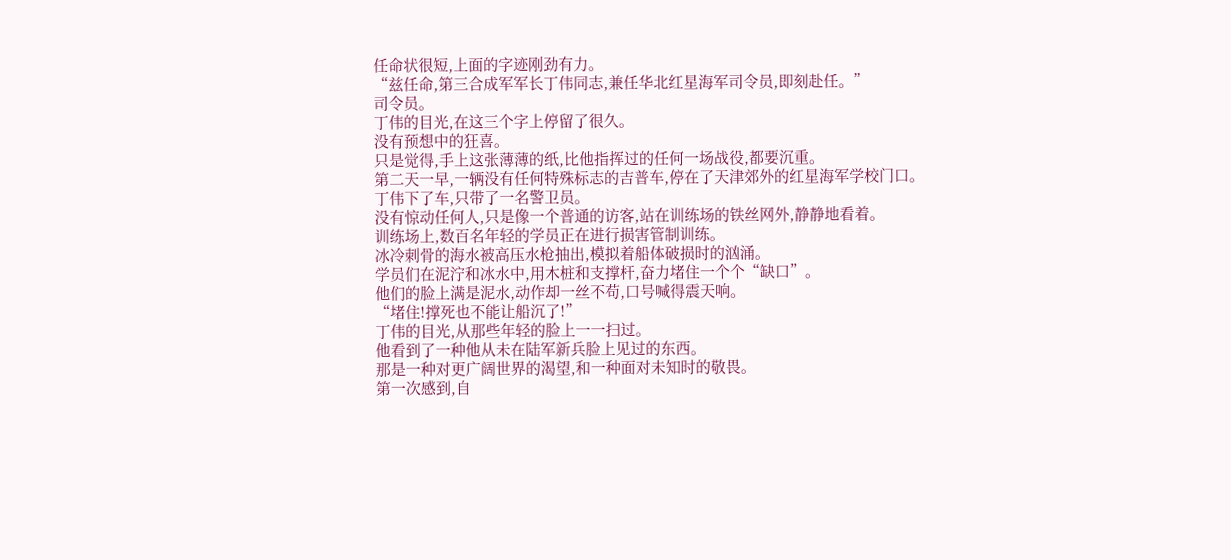任命状很短,上面的字迹刚劲有力。
“兹任命,第三合成军军长丁伟同志,兼任华北红星海军司令员,即刻赴任。”
司令员。
丁伟的目光,在这三个字上停留了很久。
没有预想中的狂喜。
只是觉得,手上这张薄薄的纸,比他指挥过的任何一场战役,都要沉重。
第二天一早,一辆没有任何特殊标志的吉普车,停在了天津郊外的红星海军学校门口。
丁伟下了车,只带了一名警卫员。
没有惊动任何人,只是像一个普通的访客,站在训练场的铁丝网外,静静地看着。
训练场上,数百名年轻的学员正在进行损害管制训练。
冰冷刺骨的海水被高压水枪抽出,模拟着船体破损时的汹涌。
学员们在泥泞和冰水中,用木桩和支撑杆,奋力堵住一个个“缺口”。
他们的脸上满是泥水,动作却一丝不苟,口号喊得震天响。
“堵住!撑死也不能让船沉了!”
丁伟的目光,从那些年轻的脸上一一扫过。
他看到了一种他从未在陆军新兵脸上见过的东西。
那是一种对更广阔世界的渴望,和一种面对未知时的敬畏。
第一次感到,自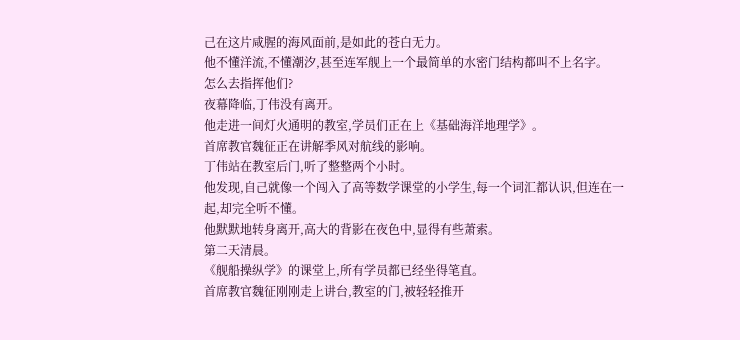己在这片咸腥的海风面前,是如此的苍白无力。
他不懂洋流,不懂潮汐,甚至连军舰上一个最简单的水密门结构都叫不上名字。
怎么去指挥他们?
夜幕降临,丁伟没有离开。
他走进一间灯火通明的教室,学员们正在上《基础海洋地理学》。
首席教官魏征正在讲解季风对航线的影响。
丁伟站在教室后门,听了整整两个小时。
他发现,自己就像一个闯入了高等数学课堂的小学生,每一个词汇都认识,但连在一起,却完全听不懂。
他默默地转身离开,高大的背影在夜色中,显得有些萧索。
第二天清晨。
《舰船操纵学》的课堂上,所有学员都已经坐得笔直。
首席教官魏征刚刚走上讲台,教室的门,被轻轻推开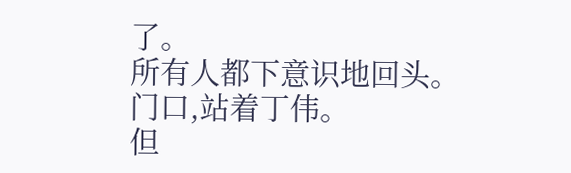了。
所有人都下意识地回头。
门口,站着丁伟。
但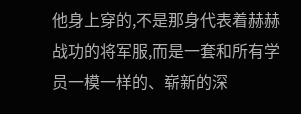他身上穿的,不是那身代表着赫赫战功的将军服,而是一套和所有学员一模一样的、崭新的深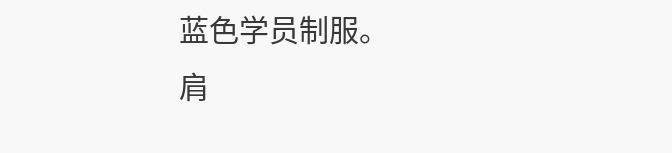蓝色学员制服。
肩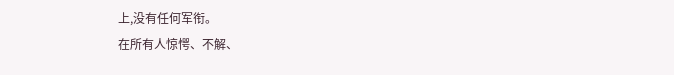上,没有任何军衔。
在所有人惊愕、不解、